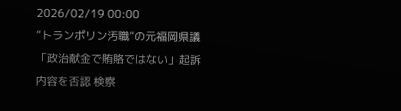2026/02/19 00:00
“トランポリン汚職”の元福岡県議 「政治献金で賄賂ではない」起訴内容を否認 検察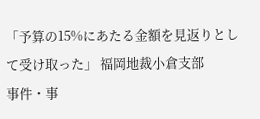「予算の15%にあたる金額を見返りとして受け取った」 福岡地裁小倉支部
事件・事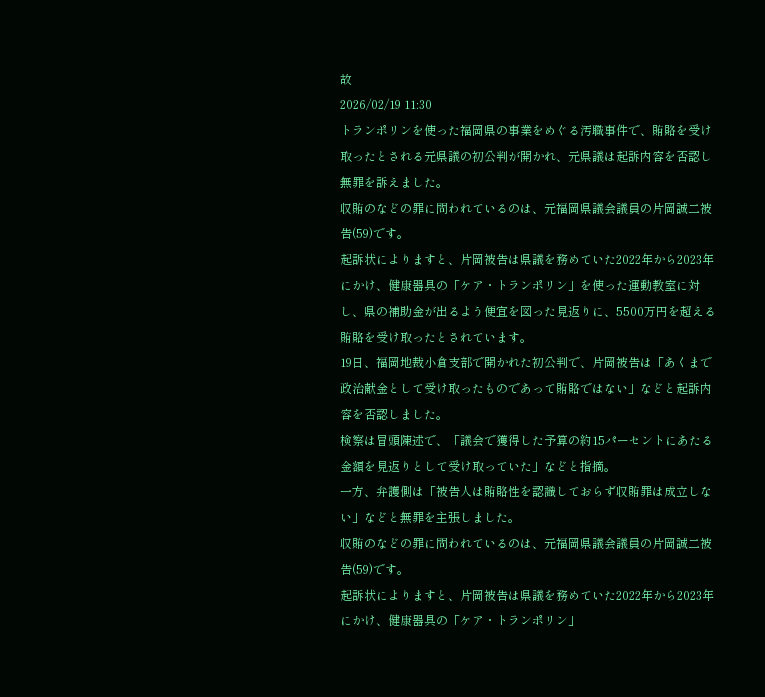故
2026/02/19 11:30
トランポリンを使った福岡県の事業をめぐる汚職事件で、賄賂を受け取ったとされる元県議の初公判が開かれ、元県議は起訴内容を否認し無罪を訴えました。
収賄のなどの罪に問われているのは、元福岡県議会議員の片岡誠二被告(59)です。
起訴状によりますと、片岡被告は県議を務めていた2022年から2023年にかけ、健康器具の「ケア・トランポリン」を使った運動教室に対し、県の補助金が出るよう便宜を図った見返りに、5500万円を超える賄賂を受け取ったとされています。
19日、福岡地裁小倉支部で開かれた初公判で、片岡被告は「あくまで政治献金として受け取ったものであって賄賂ではない」などと起訴内容を否認しました。
検察は冒頭陳述で、「議会で獲得した予算の約15パーセントにあたる金額を見返りとして受け取っていた」などと指摘。
一方、弁護側は「被告人は賄賂性を認識しておらず収賄罪は成立しない」などと無罪を主張しました。
収賄のなどの罪に問われているのは、元福岡県議会議員の片岡誠二被告(59)です。
起訴状によりますと、片岡被告は県議を務めていた2022年から2023年にかけ、健康器具の「ケア・トランポリン」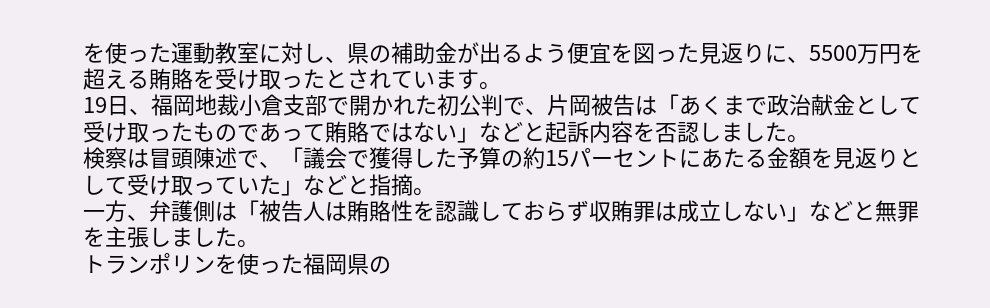を使った運動教室に対し、県の補助金が出るよう便宜を図った見返りに、5500万円を超える賄賂を受け取ったとされています。
19日、福岡地裁小倉支部で開かれた初公判で、片岡被告は「あくまで政治献金として受け取ったものであって賄賂ではない」などと起訴内容を否認しました。
検察は冒頭陳述で、「議会で獲得した予算の約15パーセントにあたる金額を見返りとして受け取っていた」などと指摘。
一方、弁護側は「被告人は賄賂性を認識しておらず収賄罪は成立しない」などと無罪を主張しました。
トランポリンを使った福岡県の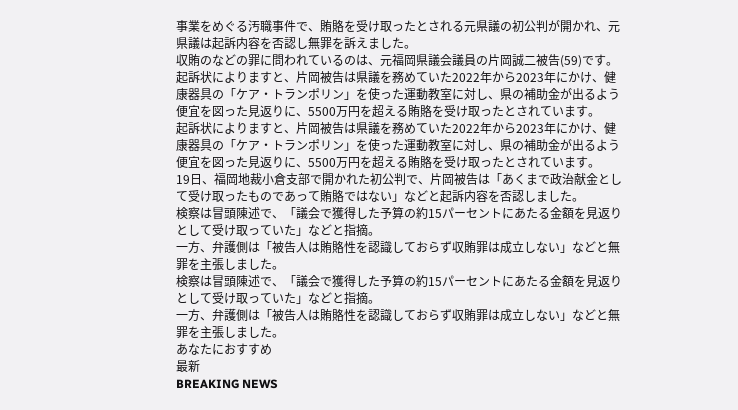事業をめぐる汚職事件で、賄賂を受け取ったとされる元県議の初公判が開かれ、元県議は起訴内容を否認し無罪を訴えました。
収賄のなどの罪に問われているのは、元福岡県議会議員の片岡誠二被告(59)です。
起訴状によりますと、片岡被告は県議を務めていた2022年から2023年にかけ、健康器具の「ケア・トランポリン」を使った運動教室に対し、県の補助金が出るよう便宜を図った見返りに、5500万円を超える賄賂を受け取ったとされています。
起訴状によりますと、片岡被告は県議を務めていた2022年から2023年にかけ、健康器具の「ケア・トランポリン」を使った運動教室に対し、県の補助金が出るよう便宜を図った見返りに、5500万円を超える賄賂を受け取ったとされています。
19日、福岡地裁小倉支部で開かれた初公判で、片岡被告は「あくまで政治献金として受け取ったものであって賄賂ではない」などと起訴内容を否認しました。
検察は冒頭陳述で、「議会で獲得した予算の約15パーセントにあたる金額を見返りとして受け取っていた」などと指摘。
一方、弁護側は「被告人は賄賂性を認識しておらず収賄罪は成立しない」などと無罪を主張しました。
検察は冒頭陳述で、「議会で獲得した予算の約15パーセントにあたる金額を見返りとして受け取っていた」などと指摘。
一方、弁護側は「被告人は賄賂性を認識しておらず収賄罪は成立しない」などと無罪を主張しました。
あなたにおすすめ
最新
BREAKING NEWS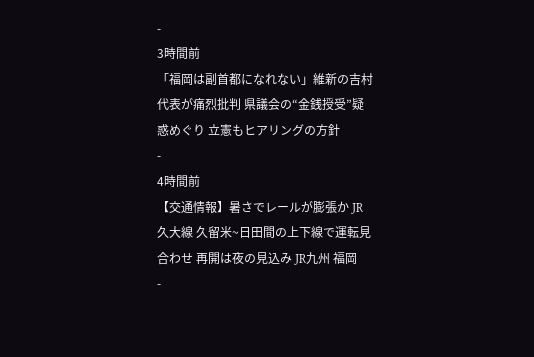-
3時間前
「福岡は副首都になれない」維新の吉村代表が痛烈批判 県議会の“金銭授受”疑惑めぐり 立憲もヒアリングの方針
-
4時間前
【交通情報】暑さでレールが膨張か JR久大線 久留米~日田間の上下線で運転見合わせ 再開は夜の見込み JR九州 福岡
-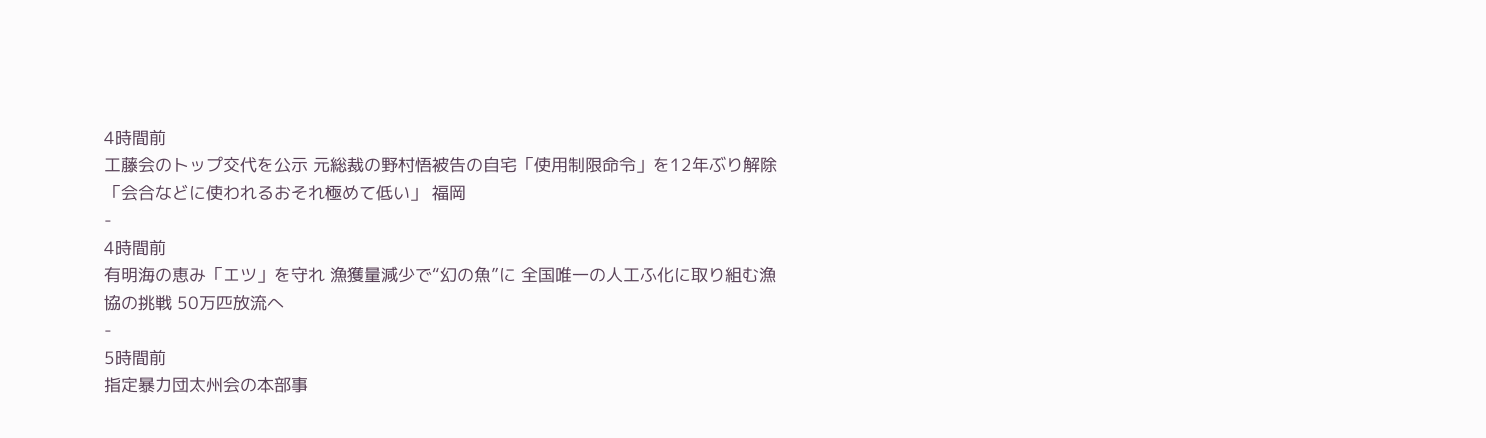4時間前
工藤会のトップ交代を公示 元総裁の野村悟被告の自宅「使用制限命令」を12年ぶり解除 「会合などに使われるおそれ極めて低い」 福岡
-
4時間前
有明海の恵み「エツ」を守れ 漁獲量減少で“幻の魚”に 全国唯一の人工ふ化に取り組む漁協の挑戦 50万匹放流へ
-
5時間前
指定暴力団太州会の本部事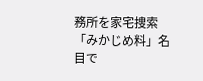務所を家宅捜索 「みかじめ料」名目で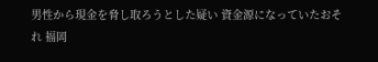男性から現金を脅し取ろうとした疑い 資金源になっていたおそれ 福岡